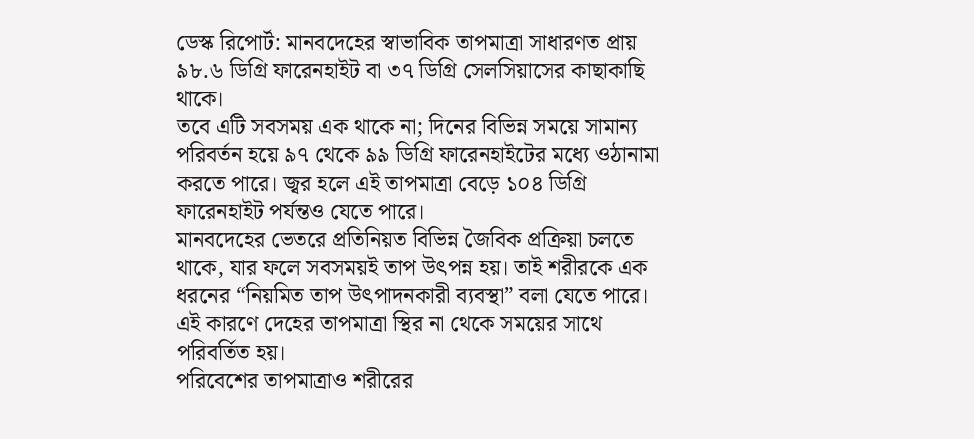ডেস্ক রিপোর্ট: মানবদেহের স্বাভাবিক তাপমাত্রা সাধারণত প্রায় ৯৮.৬ ডিগ্রি ফারেনহাইট বা ৩৭ ডিগ্রি সেলসিয়াসের কাছাকাছি থাকে।
তবে এটি সবসময় এক থাকে না; দিনের বিভিন্ন সময়ে সামান্য পরিবর্তন হয়ে ৯৭ থেকে ৯৯ ডিগ্রি ফারেনহাইটের মধ্যে ওঠানামা করতে পারে। জ্বর হলে এই তাপমাত্রা বেড়ে ১০৪ ডিগ্রি ফারেনহাইট পর্যন্তও যেতে পারে।
মানবদেহের ভেতরে প্রতিনিয়ত বিভিন্ন জৈবিক প্রক্রিয়া চলতে থাকে, যার ফলে সবসময়ই তাপ উৎপন্ন হয়। তাই শরীরকে এক ধরনের “নিয়মিত তাপ উৎপাদনকারী ব্যবস্থা” বলা যেতে পারে। এই কারণে দেহের তাপমাত্রা স্থির না থেকে সময়ের সাথে পরিবর্তিত হয়।
পরিবেশের তাপমাত্রাও শরীরের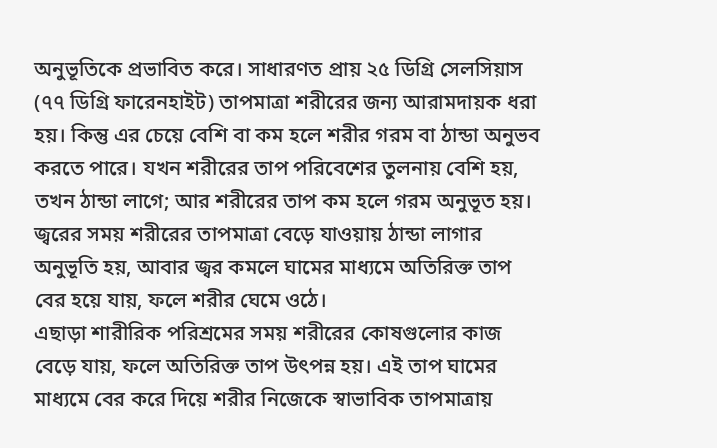অনুভূতিকে প্রভাবিত করে। সাধারণত প্রায় ২৫ ডিগ্রি সেলসিয়াস (৭৭ ডিগ্রি ফারেনহাইট) তাপমাত্রা শরীরের জন্য আরামদায়ক ধরা হয়। কিন্তু এর চেয়ে বেশি বা কম হলে শরীর গরম বা ঠান্ডা অনুভব করতে পারে। যখন শরীরের তাপ পরিবেশের তুলনায় বেশি হয়, তখন ঠান্ডা লাগে; আর শরীরের তাপ কম হলে গরম অনুভূত হয়।
জ্বরের সময় শরীরের তাপমাত্রা বেড়ে যাওয়ায় ঠান্ডা লাগার অনুভূতি হয়, আবার জ্বর কমলে ঘামের মাধ্যমে অতিরিক্ত তাপ বের হয়ে যায়, ফলে শরীর ঘেমে ওঠে।
এছাড়া শারীরিক পরিশ্রমের সময় শরীরের কোষগুলোর কাজ বেড়ে যায়, ফলে অতিরিক্ত তাপ উৎপন্ন হয়। এই তাপ ঘামের মাধ্যমে বের করে দিয়ে শরীর নিজেকে স্বাভাবিক তাপমাত্রায়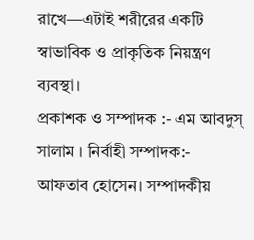রাখে—এটাই শরীরের একটি স্বাভাবিক ও প্রাকৃতিক নিয়ন্ত্রণ ব্যবস্থা।
প্রকাশক ও সম্পাদক :- এম আবদুস্ সালাম । নির্বাহী সম্পাদক:- আফতাব হোসেন। সম্পাদকীয়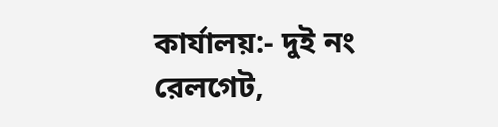কার্যালয়:- দুই নং রেলগেট,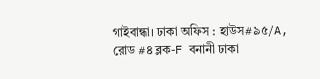গাইবান্ধা। ঢাকা অফিস : হাউস#৯৫/A, রোড #৪ ব্লক-F বনানী ঢাকা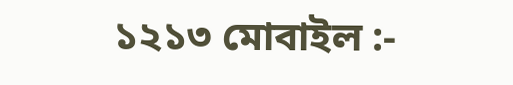১২১৩ মোবাইল :-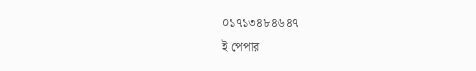০১৭১৩৪৮৪৬৪৭
ই পেপার